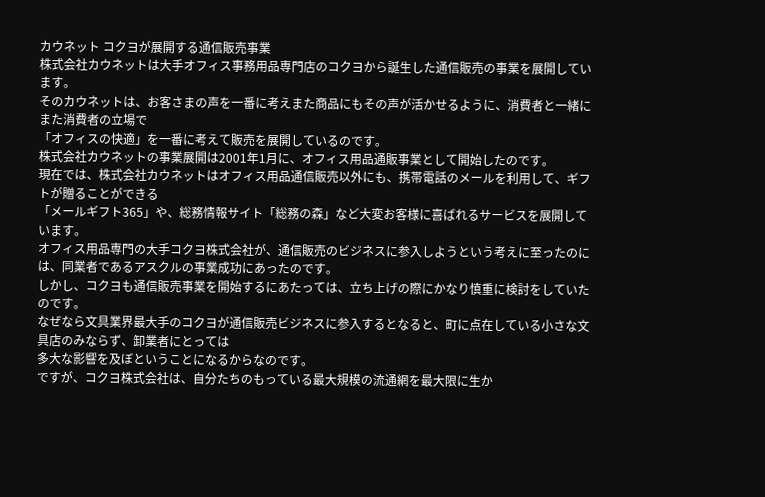カウネット コクヨが展開する通信販売事業
株式会社カウネットは大手オフィス事務用品専門店のコクヨから誕生した通信販売の事業を展開しています。
そのカウネットは、お客さまの声を一番に考えまた商品にもその声が活かせるように、消費者と一緒にまた消費者の立場で
「オフィスの快適」を一番に考えて販売を展開しているのです。
株式会社カウネットの事業展開は2001年1月に、オフィス用品通販事業として開始したのです。
現在では、株式会社カウネットはオフィス用品通信販売以外にも、携帯電話のメールを利用して、ギフトが贈ることができる
「メールギフト365」や、総務情報サイト「総務の森」など大変お客様に喜ばれるサービスを展開しています。
オフィス用品専門の大手コクヨ株式会社が、通信販売のビジネスに参入しようという考えに至ったのには、同業者であるアスクルの事業成功にあったのです。
しかし、コクヨも通信販売事業を開始するにあたっては、立ち上げの際にかなり慎重に検討をしていたのです。
なぜなら文具業界最大手のコクヨが通信販売ビジネスに参入するとなると、町に点在している小さな文具店のみならず、卸業者にとっては
多大な影響を及ぼということになるからなのです。
ですが、コクヨ株式会社は、自分たちのもっている最大規模の流通網を最大限に生か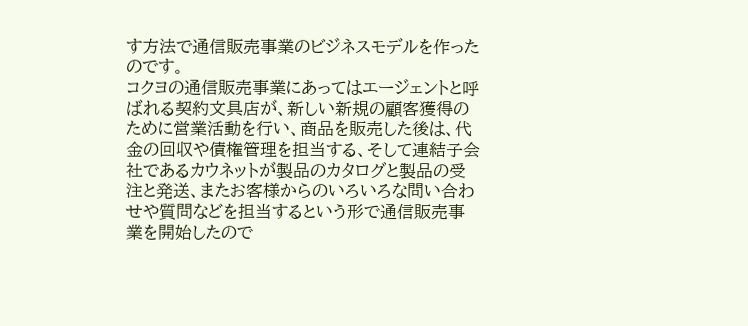す方法で通信販売事業のビジネスモデルを作ったのです。
コクヨの通信販売事業にあってはエージェントと呼ばれる契約文具店が、新しい新規の顧客獲得のために営業活動を行い、商品を販売した後は、代金の回収や債権管理を担当する、そして連結子会社であるカウネットが製品のカタログと製品の受注と発送、またお客様からのいろいろな問い合わせや質問などを担当するという形で通信販売事業を開始したので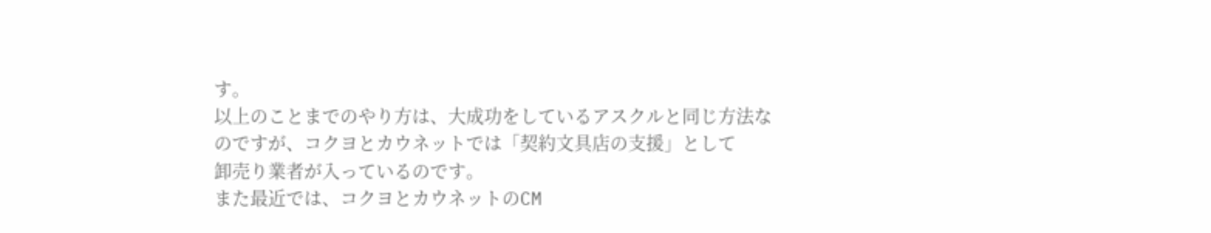す。
以上のことまでのやり方は、大成功をしているアスクルと同じ方法なのですが、コクヨとカウネットでは「契約文具店の支援」として
卸売り業者が入っているのです。
また最近では、コクヨとカウネットのCM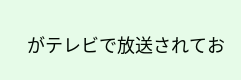がテレビで放送されてお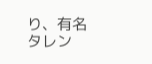り、有名タレン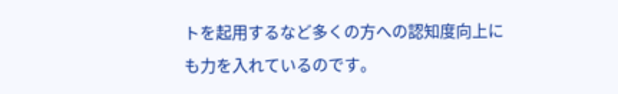トを起用するなど多くの方への認知度向上にも力を入れているのです。